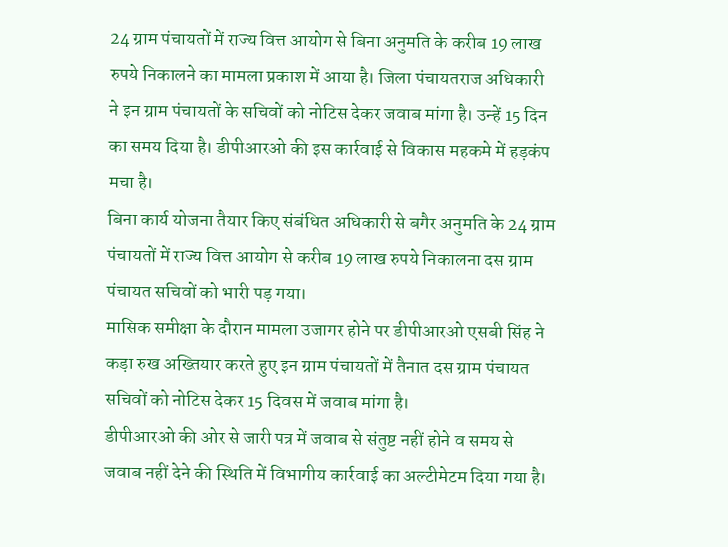24 ग्राम पंचायतों में राज्य वित्त आयोग से बिना अनुमति के करीब 19 लाख रुपये निकालने का मामला प्रकाश में आया है। जिला पंचायतराज अधिकारी ने इन ग्राम पंचायतों के सचिवों को नोटिस देकर जवाब मांगा है। उन्हें 15 दिन का समय दिया है। डीपीआरओ की इस कार्रवाई से विकास महकमे में हड़कंप मचा है।
बिना कार्य योजना तैयार किए संबंधित अधिकारी से बगैर अनुमति के 24 ग्राम पंचायतों में राज्य वित्त आयोग से करीब 19 लाख रुपये निकालना दस ग्राम पंचायत सचिवों को भारी पड़ गया।
मासिक समीक्षा के दौरान मामला उजागर होने पर डीपीआरओ एसबी सिंह ने कड़ा रुख अख्तियार करते हुए इन ग्राम पंचायतों में तैनात दस ग्राम पंचायत सचिवों को नोटिस देकर 15 दिवस में जवाब मांगा है।
डीपीआरओ की ओर से जारी पत्र में जवाब से संतुष्ट नहीं होने व समय से जवाब नहीं देने की स्थिति में विभागीय कार्रवाई का अल्टीमेटम दिया गया है।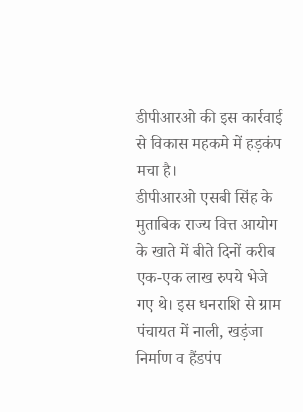डीपीआरओ की इस कार्रवाई से विकास महकमे में हड़कंप मचा है।
डीपीआरओ एसबी सिंह के मुताबिक राज्य वित्त आयोग के खाते में बीते दिनों करीब एक-एक लाख रुपये भेजे गए थे। इस धनराशि से ग्राम पंचायत में नाली, खड़ंजा निर्माण व हैंडपंप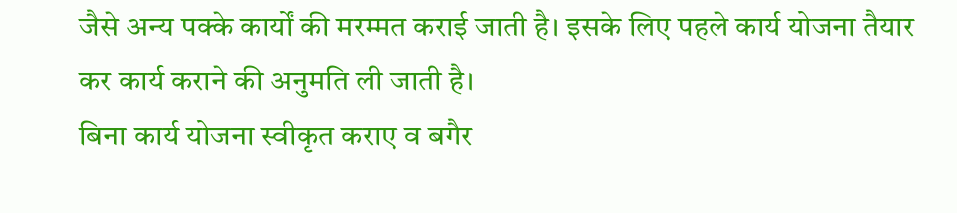जैसे अन्य पक्के कार्यों की मरम्मत कराई जाती है। इसके लिए पहले कार्य योजना तैयार कर कार्य कराने की अनुमति ली जाती है।
बिना कार्य योजना स्वीकृत कराए व बगैर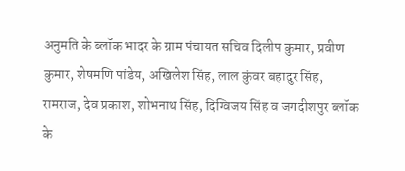अनुमति के ब्लॉक भादर के ग्राम पंचायत सचिव दिलीप कुमार, प्रवीण कुमार, शेषमणि पांडेय, अखिलेश सिंह, लाल कुंवर बहादुर सिंह, रामराज, देव प्रकाश, शोभनाथ सिंह, दिग्विजय सिंह व जगदीशपुर ब्लॉक के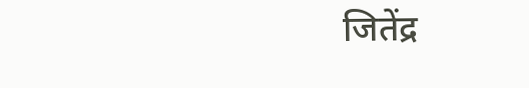जितेंद्र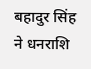बहादुर सिंह ने धनराशि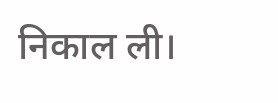निकाल ली।